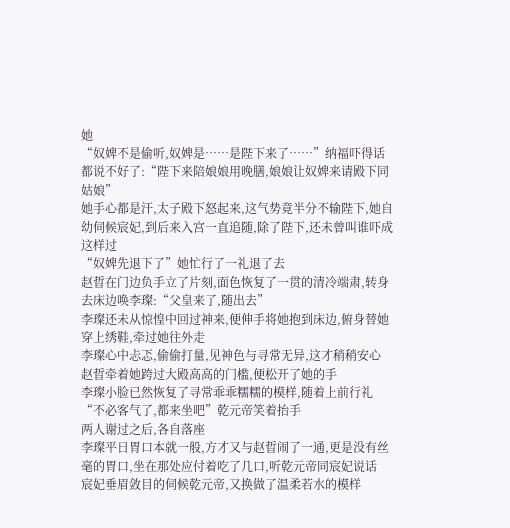她
“奴婢不是偷听,奴婢是……是陛下来了……”纳福吓得话都说不好了:“陛下来陪娘娘用晚膳,娘娘让奴婢来请殿下同姑娘”
她手心都是汗,太子殿下怒起来,这气势竟半分不输陛下,她自幼伺候宸妃,到后来入宫一直追随,除了陛下,还未曾叫谁吓成这样过
“奴婢先退下了”她忙行了一礼退了去
赵晢在门边负手立了片刻,面色恢复了一贯的清冷端肃,转身去床边唤李璨:“父皇来了,随出去”
李璨还未从惊惶中回过神来,便伸手将她抱到床边,俯身替她穿上绣鞋,牵过她往外走
李璨心中忐忑,偷偷打量,见神色与寻常无异,这才稍稍安心
赵晢牵着她跨过大殿高高的门槛,便松开了她的手
李璨小脸已然恢复了寻常乖乖糯糯的模样,随着上前行礼
“不必客气了,都来坐吧”乾元帝笑着抬手
两人谢过之后,各自落座
李璨平日胃口本就一般,方才又与赵晢闹了一通,更是没有丝毫的胃口,坐在那处应付着吃了几口,听乾元帝同宸妃说话
宸妃垂眉敛目的伺候乾元帝,又换做了温柔若水的模样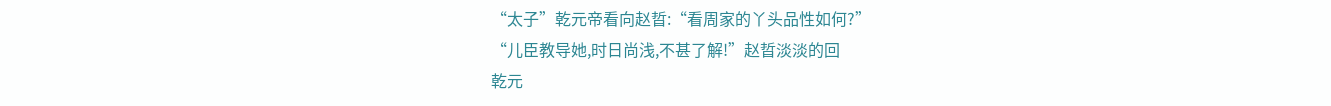“太子”乾元帝看向赵晢:“看周家的丫头品性如何?”
“儿臣教导她,时日尚浅,不甚了解!”赵晢淡淡的回
乾元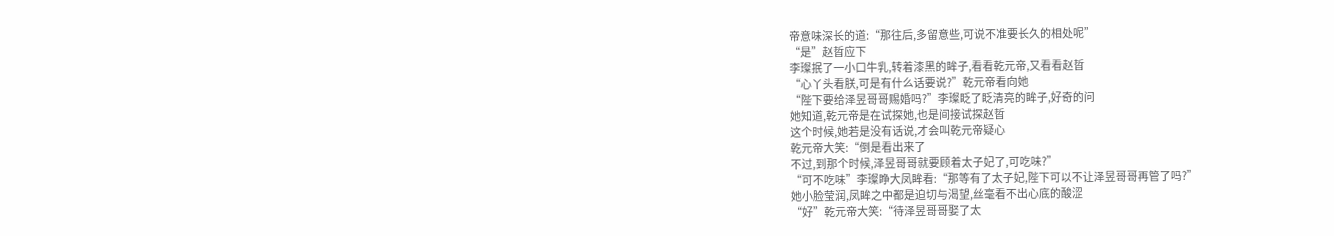帝意味深长的道:“那往后,多留意些,可说不准要长久的相处呢”
“是”赵晢应下
李璨抿了一小口牛乳,转着漆黑的眸子,看看乾元帝,又看看赵晢
“心丫头看朕,可是有什么话要说?”乾元帝看向她
“陛下要给泽昱哥哥赐婚吗?”李璨眨了眨清亮的眸子,好奇的问
她知道,乾元帝是在试探她,也是间接试探赵晢
这个时候,她若是没有话说,才会叫乾元帝疑心
乾元帝大笑:“倒是看出来了
不过,到那个时候,泽昱哥哥就要顾着太子妃了,可吃味?”
“可不吃味”李璨睁大凤眸看:“那等有了太子妃,陛下可以不让泽昱哥哥再管了吗?”
她小脸莹润,凤眸之中都是迫切与渴望,丝毫看不出心底的酸涩
“好”乾元帝大笑:“待泽昱哥哥娶了太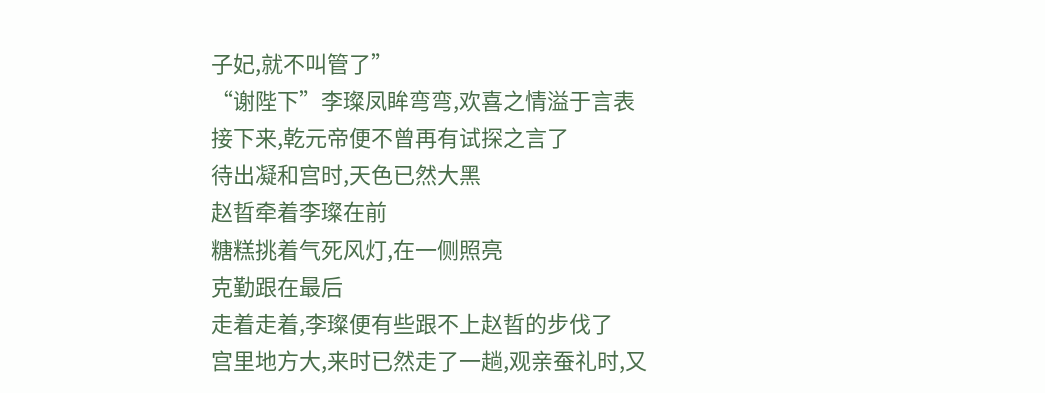子妃,就不叫管了”
“谢陛下”李璨凤眸弯弯,欢喜之情溢于言表
接下来,乾元帝便不曾再有试探之言了
待出凝和宫时,天色已然大黑
赵晢牵着李璨在前
糖糕挑着气死风灯,在一侧照亮
克勤跟在最后
走着走着,李璨便有些跟不上赵晢的步伐了
宫里地方大,来时已然走了一趟,观亲蚕礼时,又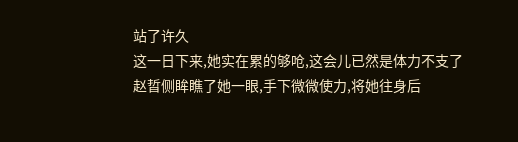站了许久
这一日下来,她实在累的够呛,这会儿已然是体力不支了
赵晢侧眸瞧了她一眼,手下微微使力,将她往身后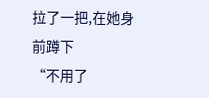拉了一把,在她身前蹲下
“不用了